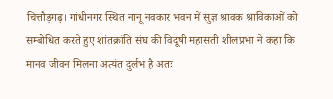चित्तौड़गढ़। गांधीनगर स्थित नानू नवकार भवन में सुज्ञ श्रावक श्राविकाओं को सम्बोधित करते हुए शांतक्रांति संघ की विदूषी महासती शीलप्रभा ने कहा कि मानव जीवन मिलना अत्यंत दुर्लभ है अतः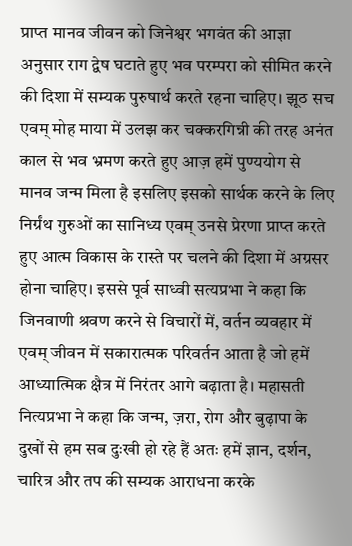प्राप्त मानव जीवन को जिनेश्वर भगवंत की आज्ञा अनुसार राग द्वेष घटाते हुए भव परम्परा को सीमित करने की दिशा में सम्यक पुरुषार्थ करते रहना चाहिए। झूठ सच एवम् मोह माया में उलझ कर चक्करगिन्नी की तरह अनंत काल से भव भ्रमण करते हुए आज़ हमें पुण्ययोग से मानव जन्म मिला है इसलिए इसको सार्थक करने के लिए निर्ग्रंथ गुरुओं का सानिध्य एवम् उनसे प्रेरणा प्राप्त करते हुए आत्म विकास के रास्ते पर चलने की दिशा में अग्रसर होना चाहिए। इससे पूर्व साध्वी सत्यप्रभा ने कहा कि जिनवाणी श्रवण करने से विचारों में, वर्तन व्यवहार में एवम् जीवन में सकारात्मक परिवर्तन आता है जो हमें आध्यात्मिक क्षैत्र में निरंतर आगे बढ़ाता है। महासती नित्यप्रभा ने कहा कि जन्म, ज़रा, रोग और बुढ़ापा के दुखों से हम सब दुःखी हो रहे हैं अतः हमें ज्ञान, दर्शन, चारित्र और तप की सम्यक आराधना करके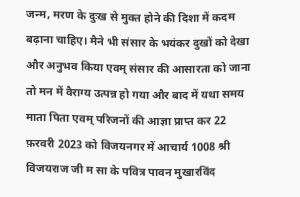जन्म, मरण के दुःख से मुक्त होने की दिशा में कदम बढ़ाना चाहिए। मैने भी संसार के भयंकर दुखों को देखा और अनुभव किया एवम् संसार की आसारता को जाना तो मन में वैराग्य उत्पन्न हो गया और बाद में यथा समय माता पिता एवम् परिजनों की आज्ञा प्राप्त कर 22 फ़रवरी 2023 को विजयनगर में आचार्य 1008 श्री विजयराज जी म सा के पवित्र पावन मुखारविंद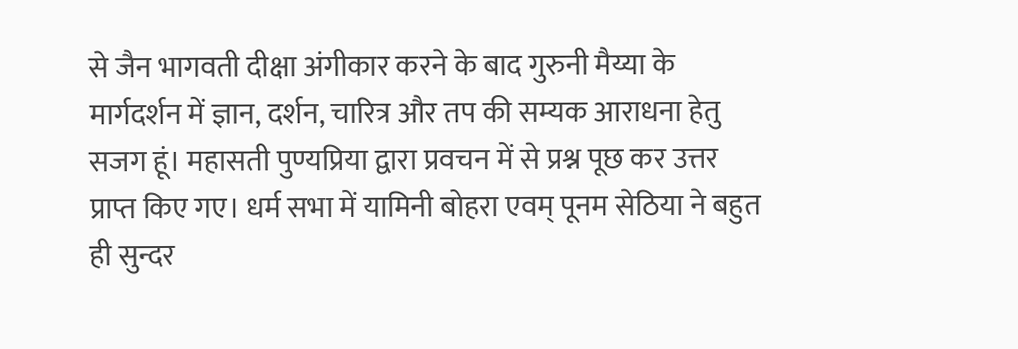से जैन भागवती दीक्षा अंगीकार करने के बाद गुरुनी मैय्या के मार्गदर्शन में ज्ञान, दर्शन, चारित्र और तप की सम्यक आराधना हेतु सजग हूं। महासती पुण्यप्रिया द्वारा प्रवचन में से प्रश्न पूछ कर उत्तर प्राप्त किए गए। धर्म सभा में यामिनी बोहरा एवम् पूनम सेठिया ने बहुत ही सुन्दर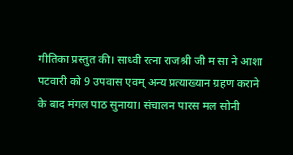गीतिका प्रस्तुत की। साध्वी रत्ना राजश्री जी म सा ने आशा पटवारी को 9 उपवास एवम् अन्य प्रत्याख्यान ग्रहण कराने के बाद मंगल पाठ सुनाया। संचालन पारस मल सोनी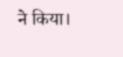ने किया।